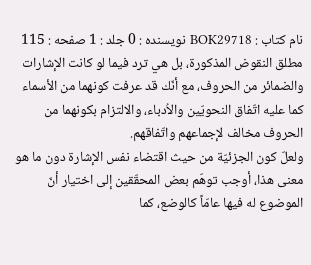نام کتاب : BOK29718 نویسنده : 0 جلد : 1 صفحه : 115
مطلق النقوض المذكورة، بل هي ترد فيما لو كانت الإشارات والضمائر من الحروف، مع أنّك قد عرفت كونهما من الأسماء كما عليه اتّفاق النحويّين والاُدباء، والالتزام بكونهما من الحروف مخالف لإجماعهم واتّفاقهم.
ولعلّ كون الجزئيّة من حيث اقتضاء نفس الإشارة دون ما هو معنى هذا، أوجب توهّم بعض المحقّقين إلى اختيار أنّ الموضوع له فيها عامّاً كالوضع، كما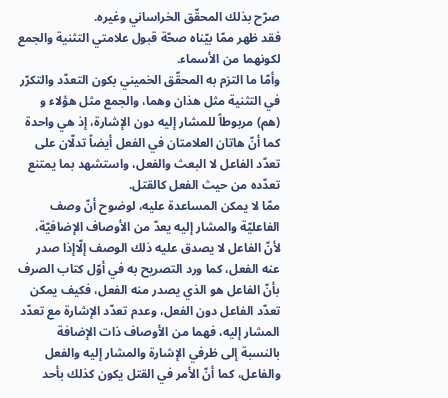صرّح بذلك المحقّق الخراساني وغيره.
فقد ظهر ممّا بيّناه صحّة قبول علامتي التثنية والجمع لكونهما من الأسماء.
وأمّا ما التزم به المحقّق الخميني بكون التعدّد والتكرّر في التثنية مثل هذان وهما، والجمع مثل هؤلاء و (هم) مربوطاً للمشار إليه دون الإشارة، إذ هي واحدة كما أنّ هاتان العلامتان في الفعل أيضاً تدلّان على تعدّد الفاعل لا البعث والفعل، واستشهد بما يمتنع تعدّده من حيث الفعل كالقتل.
ممّا لا يمكن المساعدة عليه، لوضوح أنّ وصف الفاعليّة والمشار إليه يعدّ من الأوصاف الإضافيّة، لأنّ الفاعل لا يصدق عليه ذلك الوصف إلّاإذا صدر عنه الفعل، كما ورد التصريح به في أوّل كتاب الصرف بأنّ الفاعل هو الذي يصدر منه الفعل، فكيف يمكن تعدّد الفاعل دون الفعل، وعدم تعدّد الإشارة مع تعدّد المشار إليه، فهما من الأوصاف ذات الإضافة بالنسبة إلى ظرفي الإشارة والمشار إليه والفعل والفاعل، كما أنّ الأمر في القتل يكون كذلك بأحد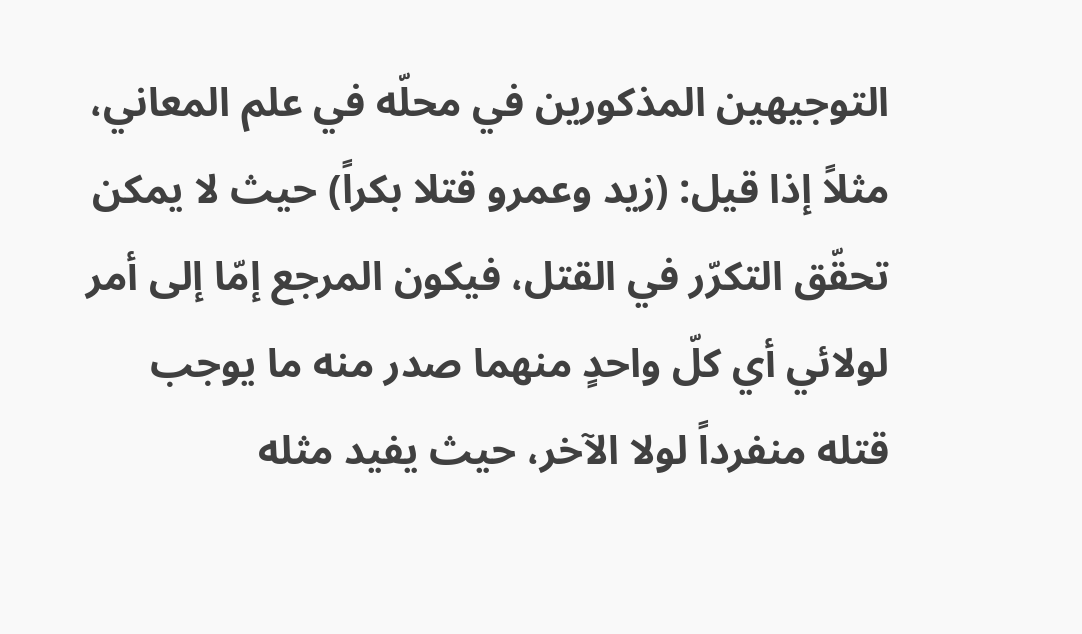التوجيهين المذكورين في محلّه في علم المعاني، مثلاً إذا قيل: (زيد وعمرو قتلا بكراً) حيث لا يمكن تحقّق التكرّر في القتل، فيكون المرجع إمّا إلى أمر لولائي أي كلّ واحدٍ منهما صدر منه ما يوجب قتله منفرداً لولا الآخر، حيث يفيد مثله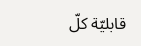قابليّة كلّ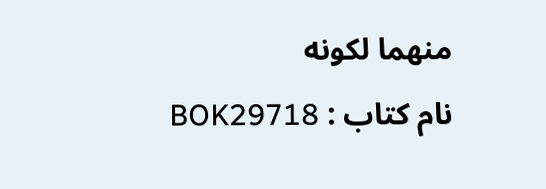منهما لكونه
نام کتاب : BOK29718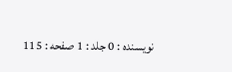نویسنده : 0 جلد : 1 صفحه : 115